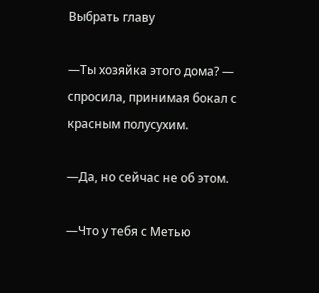Выбрать главу

—Ты хозяйка этого дома? — спросила, принимая бокал с красным полусухим.

—Да, но сейчас не об этом.

—Что у тебя с Метью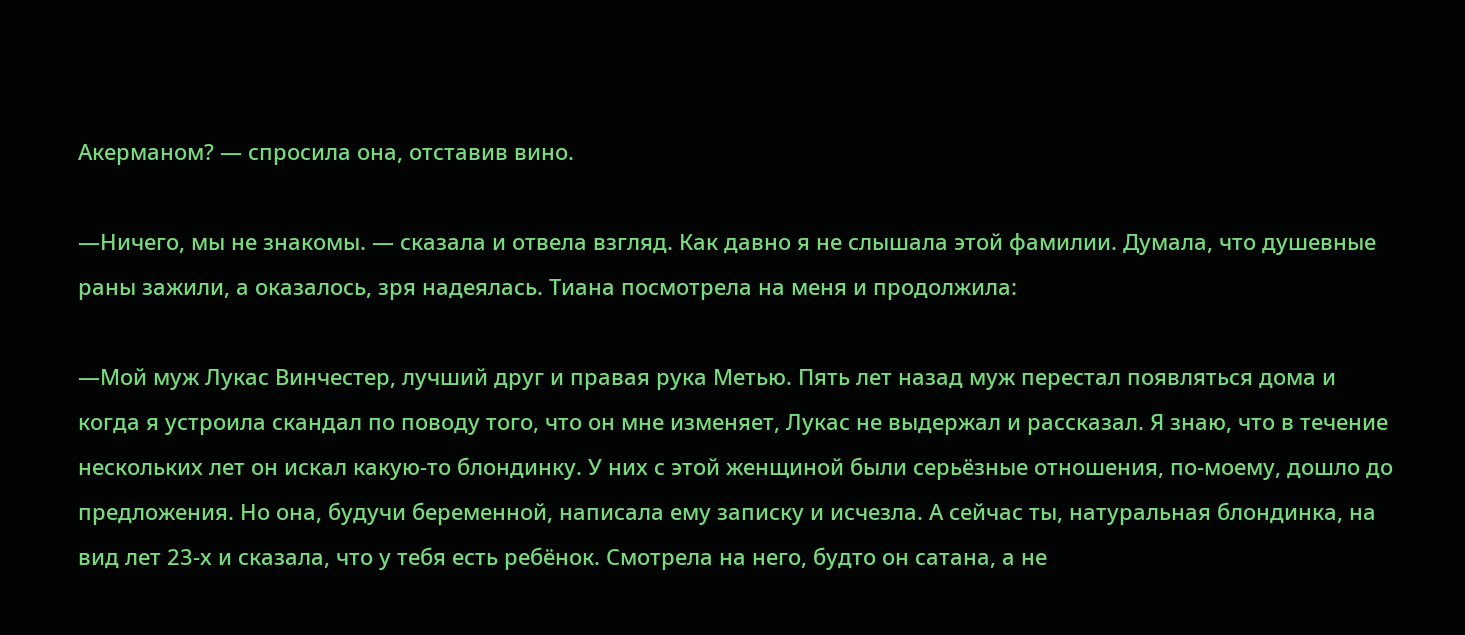Акерманом? — спросила она, отставив вино.

—Ничего, мы не знакомы. — сказала и отвела взгляд. Как давно я не слышала этой фамилии. Думала, что душевные раны зажили, а оказалось, зря надеялась. Тиана посмотрела на меня и продолжила:

—Мой муж Лукас Винчестер, лучший друг и правая рука Метью. Пять лет назад муж перестал появляться дома и когда я устроила скандал по поводу того, что он мне изменяет, Лукас не выдержал и рассказал. Я знаю, что в течение нескольких лет он искал какую-то блондинку. У них с этой женщиной были серьёзные отношения, по-моему, дошло до предложения. Но она, будучи беременной, написала ему записку и исчезла. А сейчас ты, натуральная блондинка, на вид лет 23-х и сказала, что у тебя есть ребёнок. Смотрела на него, будто он сатана, а не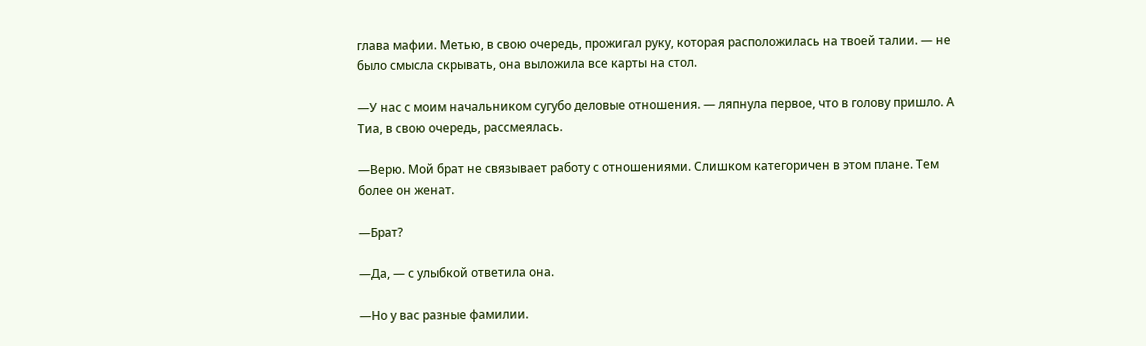глава мафии. Метью, в свою очередь, прожигал руку, которая расположилась на твоей талии. — не было смысла скрывать, она выложила все карты на стол.

—У нас с моим начальником сугубо деловые отношения. — ляпнула первое, что в голову пришло. А Тиа, в свою очередь, рассмеялась.

—Верю. Мой брат не связывает работу с отношениями. Слишком категоричен в этом плане. Тем более он женат.

—Брат?

—Да, — с улыбкой ответила она.

—Но у вас разные фамилии.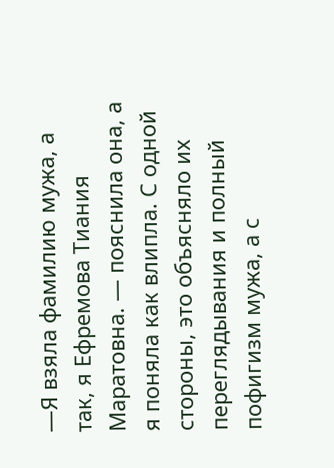—Я взяла фамилию мужа, а так, я Ефремова Тиания Маратовна. — пояснила она, а я поняла как влипла. С одной стороны, это объясняло их переглядывания и полный пофигизм мужа, а с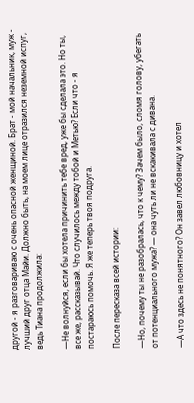другой - я разговариваю с очень опасной женщиной. Брат - мой начальник, муж - лучший друг отца Майи. Должно быть, на моем лице отразился неземной испуг, ведь Тиана продолжила:

—Не волнуйся, если бы хотела причинить тебе вред, уже бы сделала это. Но ты, все же, рассказывай. Что случилось между тобой и Метью? Если что - я постараюсь помочь. Я же теперь твоя подруга.

После пересказа всей истории:

—Но, почему ты не разобралась, что к чему? Зачем было, сломя голову, убегать от потенциального мужа? — она чуть ли не вскакивала с дивана.

—А что здесь не понятного? Он завел любовницу и хотел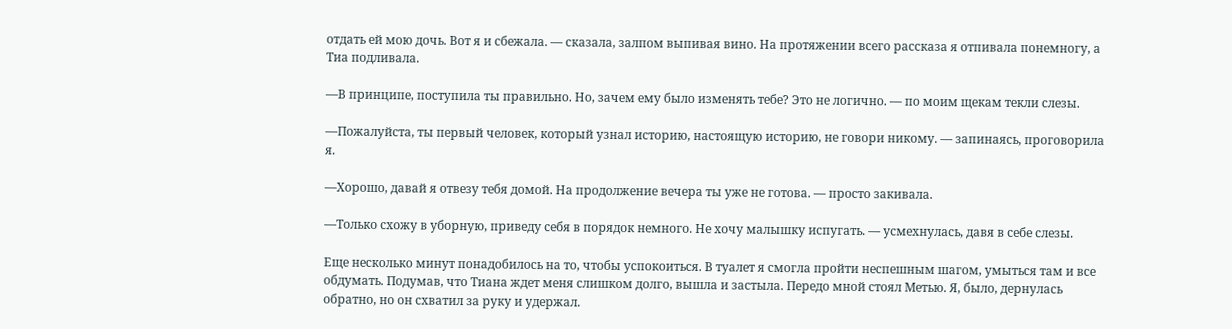отдать ей мою дочь. Вот я и сбежала. — сказала, залпом выпивая вино. На протяжении всего рассказа я отпивала понемногу, а Тиа подливала.

—В принципе, поступила ты правильно. Но, зачем ему было изменять тебе? Это не логично. — по моим щекам текли слезы.

—Пожалуйста, ты первый человек, который узнал историю, настоящую историю, не говори никому. — запинаясь, проговорила я.

—Хорошо, давай я отвезу тебя домой. На продолжение вечера ты уже не готова. — просто закивала.

—Только схожу в уборную, приведу себя в порядок немного. Не хочу малышку испугать. — усмехнулась, давя в себе слезы.

Еще несколько минут понадобилось на то, чтобы успокоиться. В туалет я смогла пройти неспешным шагом, умыться там и все обдумать. Подумав, что Тиана ждет меня слишком долго, вышла и застыла. Передо мной стоял Метью. Я, было, дернулась обратно, но он схватил за руку и удержал.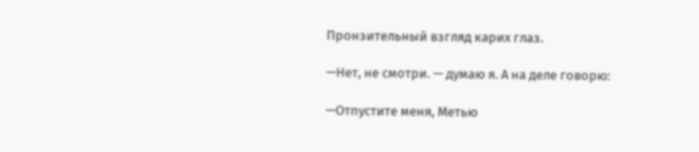Пронзительный взгляд карих глаз.

—Нет, не смотри. — думаю я. А на деле говорю:

—Отпустите меня, Метью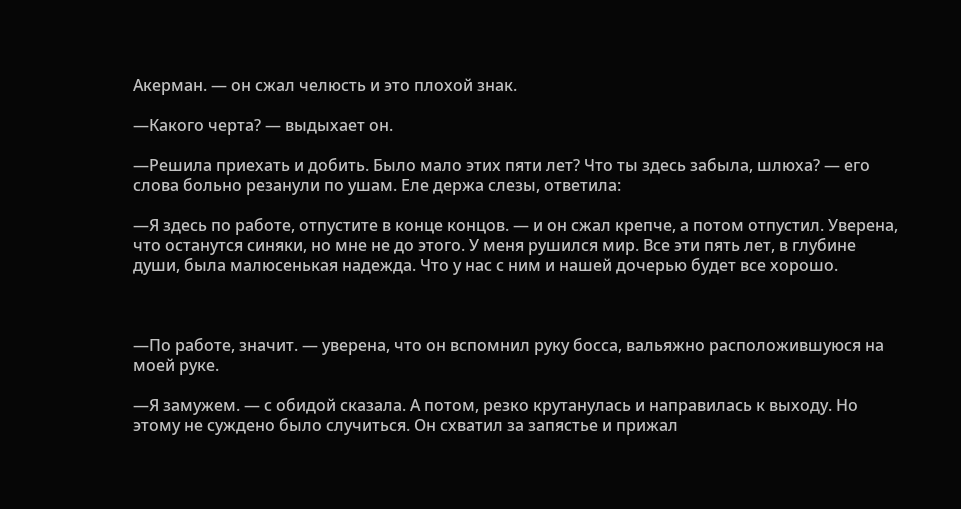Акерман. — он сжал челюсть и это плохой знак.

—Какого черта? — выдыхает он.

—Решила приехать и добить. Было мало этих пяти лет? Что ты здесь забыла, шлюха? — его слова больно резанули по ушам. Еле держа слезы, ответила:

—Я здесь по работе, отпустите в конце концов. — и он сжал крепче, а потом отпустил. Уверена, что останутся синяки, но мне не до этого. У меня рушился мир. Все эти пять лет, в глубине души, была малюсенькая надежда. Что у нас с ним и нашей дочерью будет все хорошо.



—По работе, значит. — уверена, что он вспомнил руку босса, вальяжно расположившуюся на моей руке.

—Я замужем. — с обидой сказала. А потом, резко крутанулась и направилась к выходу. Но этому не суждено было случиться. Он схватил за запястье и прижал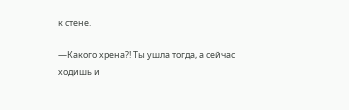к стене.

—Какого хрена?! Ты ушла тогда, а сейчас ходишь и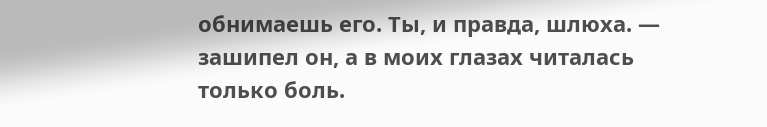обнимаешь его. Ты, и правда, шлюха. — зашипел он, а в моих глазах читалась только боль.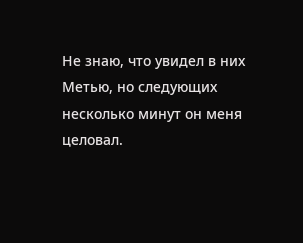Не знаю, что увидел в них Метью, но следующих несколько минут он меня целовал.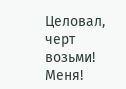Целовал, черт возьми! Меня!